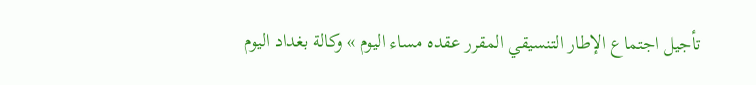تأجيل اجتماع الإطار التنسيقي المقرر عقده مساء اليوم » وكالة بغداد اليوم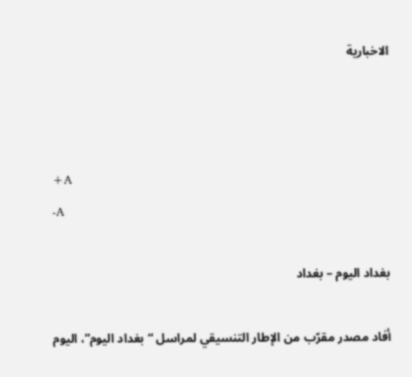الاخبارية



+A
-A

بغداد اليوم – بغداد

أفاد مصدر مقرّب من الإطار التنسيقي لمراسل “بغداد اليوم”، اليوم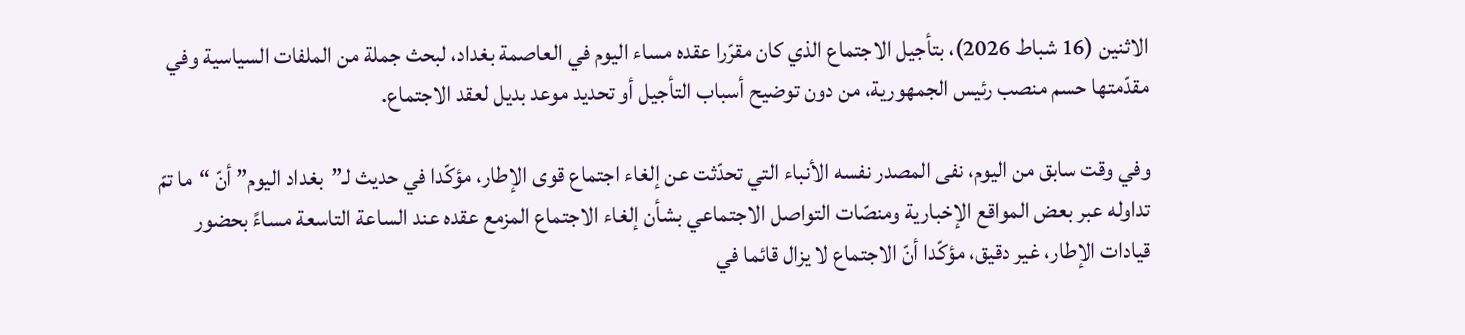الاثنين (16 شباط 2026)، بتأجيل الاجتماع الذي كان مقرّرا عقده مساء اليوم في العاصمة بغداد، لبحث جملة من الملفات السياسية وفي مقدّمتها حسم منصب رئيس الجمهورية، من دون توضيح أسباب التأجيل أو تحديد موعد بديل لعقد الاجتماع.

وفي وقت سابق من اليوم، نفى المصدر نفسه الأنباء التي تحدّثت عن إلغاء اجتماع قوى الإطار، مؤكّدا في حديث لـ”بغداد اليوم” أنّ “ما تمّ تداوله عبر بعض المواقع الإخبارية ومنصّات التواصل الاجتماعي بشأن إلغاء الاجتماع المزمع عقده عند الساعة التاسعة مساءً بحضور قيادات الإطار، غير دقيق، مؤكّدا أنّ الاجتماع لا يزال قائما في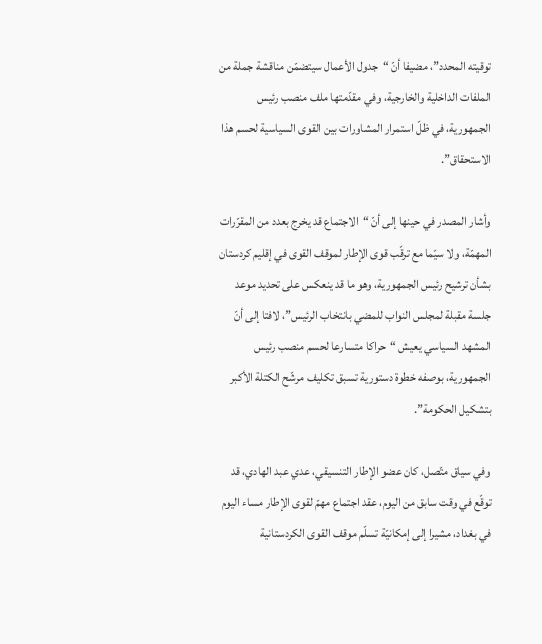توقيته المحدد”، مضيفا أنّ “جدول الأعمال سيتضمّن مناقشة جملة من الملفات الداخلية والخارجية، وفي مقدّمتها ملف منصب رئيس الجمهورية، في ظلّ استمرار المشاورات بين القوى السياسية لحسم هذا الاستحقاق”.

وأشار المصدر في حينها إلى أنّ “الاجتماع قد يخرج بعدد من المقرّرات المهمّة، ولا سيّما مع ترقّب قوى الإطار لموقف القوى في إقليم كردستان بشأن ترشيح رئيس الجمهورية، وهو ما قد ينعكس على تحديد موعد جلسة مقبلة لمجلس النواب للمضي بانتخاب الرئيس”، لافتا إلى أنّ المشهد السياسي يعيش “حراكا متسارعا لحسم منصب رئيس الجمهورية، بوصفه خطوة دستورية تسبق تكليف مرشّح الكتلة الأكبر بتشكيل الحكومة”.

وفي سياق متّصل، كان عضو الإطار التنسيقي، عدي عبد الهادي، قد توقّع في وقت سابق من اليوم، عقد اجتماع مهمّ لقوى الإطار مساء اليوم في بغداد، مشيرا إلى إمكانيّة تسلّم موقف القوى الكردستانية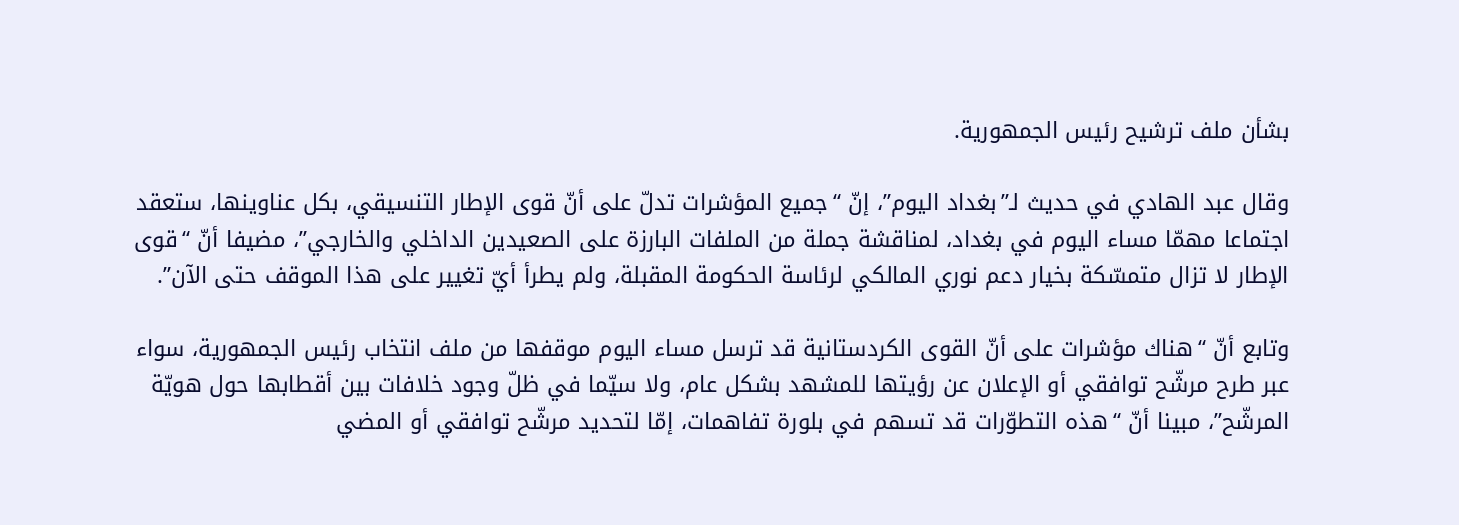بشأن ملف ترشيح رئيس الجمهورية.

وقال عبد الهادي في حديث لـ”بغداد اليوم”، إنّ “جميع المؤشرات تدلّ على أنّ قوى الإطار التنسيقي، بكل عناوينها، ستعقد اجتماعا مهمّا مساء اليوم في بغداد، لمناقشة جملة من الملفات البارزة على الصعيدين الداخلي والخارجي”، مضيفا أنّ “قوى الإطار لا تزال متمسّكة بخيار دعم نوري المالكي لرئاسة الحكومة المقبلة، ولم يطرأ أيّ تغيير على هذا الموقف حتى الآن”.

وتابع أنّ “هناك مؤشرات على أنّ القوى الكردستانية قد ترسل مساء اليوم موقفها من ملف انتخاب رئيس الجمهورية، سواء عبر طرح مرشّح توافقي أو الإعلان عن رؤيتها للمشهد بشكل عام، ولا سيّما في ظلّ وجود خلافات بين أقطابها حول هويّة المرشّح”، مبينا أنّ “هذه التطوّرات قد تسهم في بلورة تفاهمات، إمّا لتحديد مرشّح توافقي أو المضي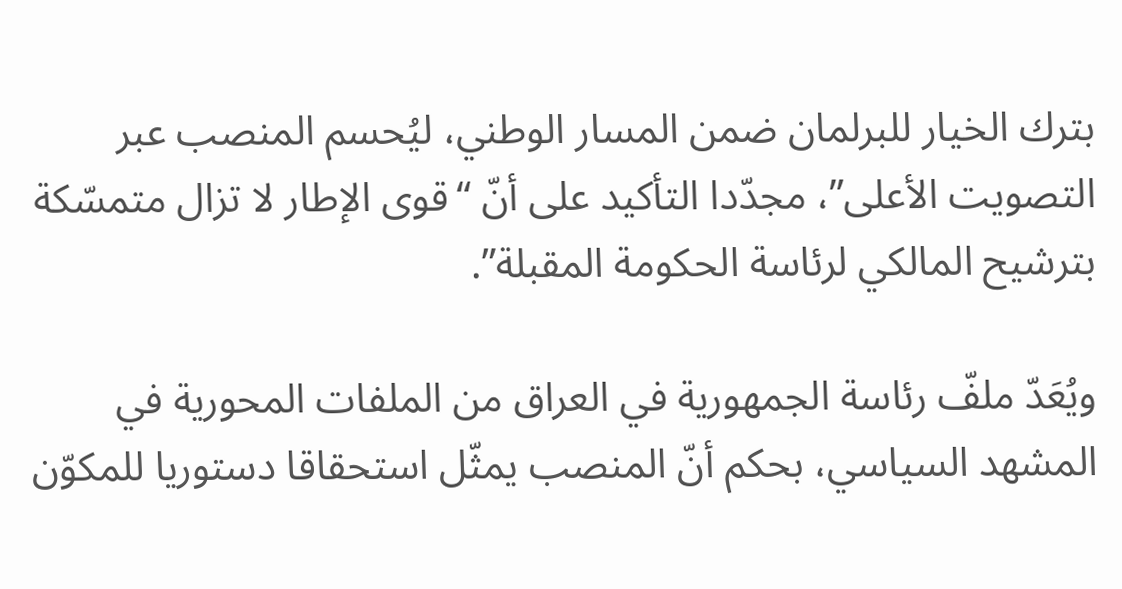بترك الخيار للبرلمان ضمن المسار الوطني، ليُحسم المنصب عبر التصويت الأعلى”، مجدّدا التأكيد على أنّ “قوى الإطار لا تزال متمسّكة بترشيح المالكي لرئاسة الحكومة المقبلة”.

ويُعَدّ ملفّ رئاسة الجمهورية في العراق من الملفات المحورية في المشهد السياسي، بحكم أنّ المنصب يمثّل استحقاقا دستوريا للمكوّن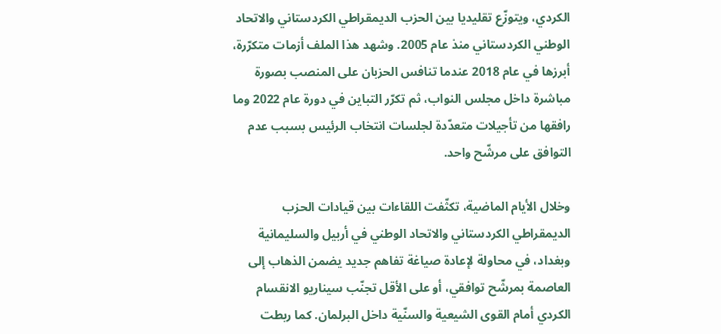الكردي، ويتوزّع تقليديا بين الحزب الديمقراطي الكردستاني والاتحاد الوطني الكردستاني منذ عام 2005. وشهد هذا الملف أزمات متكرّرة، أبرزها في عام 2018 عندما تنافس الحزبان على المنصب بصورة مباشرة داخل مجلس النواب، ثم تكرّر التباين في دورة عام 2022 وما رافقها من تأجيلات متعدّدة لجلسات انتخاب الرئيس بسبب عدم التوافق على مرشّح واحد.

وخلال الأيام الماضية، تكثّفت اللقاءات بين قيادات الحزب الديمقراطي الكردستاني والاتحاد الوطني في أربيل والسليمانية وبغداد، في محاولة لإعادة صياغة تفاهم جديد يضمن الذهاب إلى العاصمة بمرشّح توافقي، أو على الأقل تجنّب سيناريو الانقسام الكردي أمام القوى الشيعية والسنّية داخل البرلمان. كما ربطت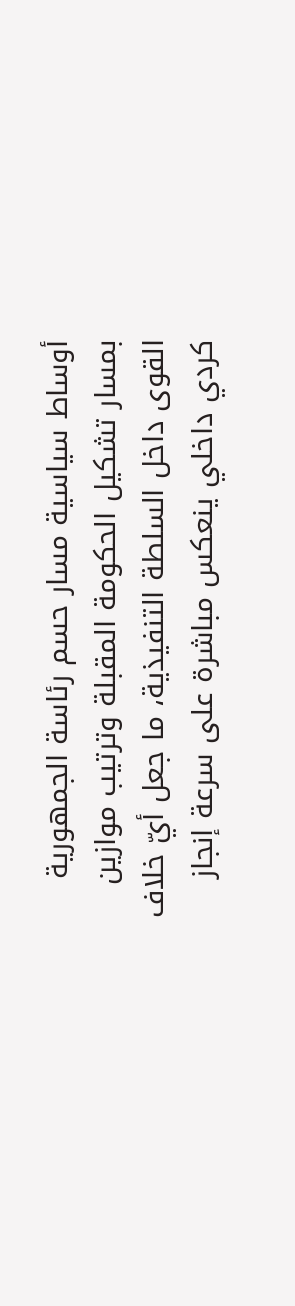أوساط سياسية مسار حسم رئاسة الجمهورية بمسار تشكيل الحكومة المقبلة وترتيب موازين القوى داخل السلطة التنفيذية، ما جعل أيّ خلاف كردي داخلي ينعكس مباشرة على سرعة إنجاز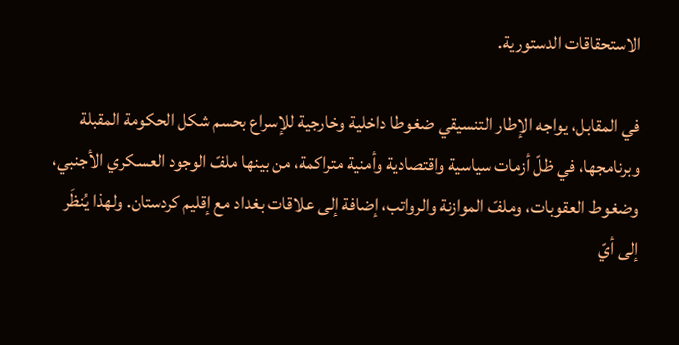الاستحقاقات الدستورية.

في المقابل، يواجه الإطار التنسيقي ضغوطا داخلية وخارجية للإسراع بحسم شكل الحكومة المقبلة وبرنامجها، في ظلّ أزمات سياسية واقتصادية وأمنية متراكمة، من بينها ملفّ الوجود العسكري الأجنبي، وضغوط العقوبات، وملفّ الموازنة والرواتب، إضافة إلى علاقات بغداد مع إقليم كردستان. ولهذا يُنظَر إلى أيّ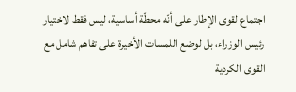اجتماع لقوى الإطار على أنّه محطّة أساسية، ليس فقط لاختيار رئيس الوزراء، بل لوضع اللمسات الأخيرة على تفاهم شامل مع القوى الكردية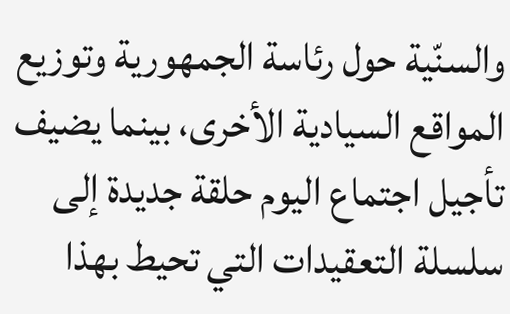والسنّية حول رئاسة الجمهورية وتوزيع المواقع السيادية الأخرى، بينما يضيف تأجيل اجتماع اليوم حلقة جديدة إلى سلسلة التعقيدات التي تحيط بهذا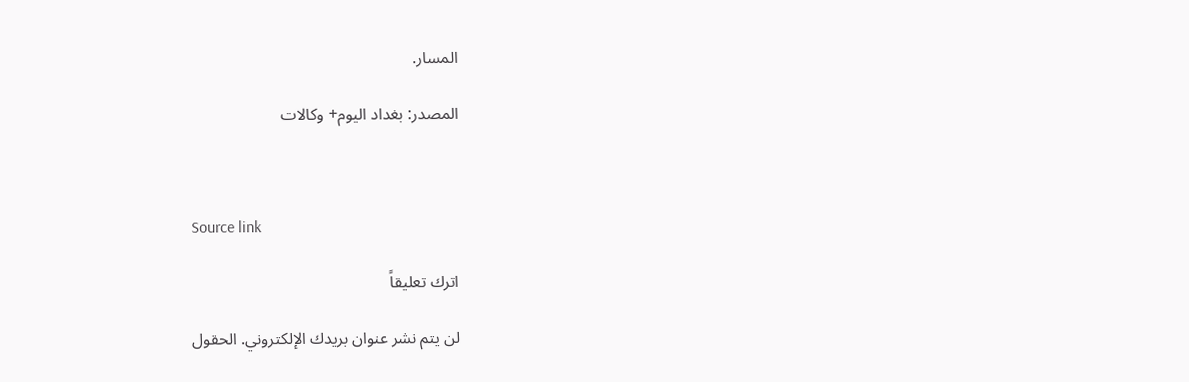المسار.

المصدر: بغداد اليوم+ وكالات



Source link

اترك تعليقاً

لن يتم نشر عنوان بريدك الإلكتروني. الحقول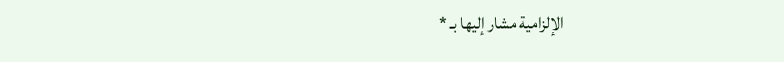الإلزامية مشار إليها بـ *